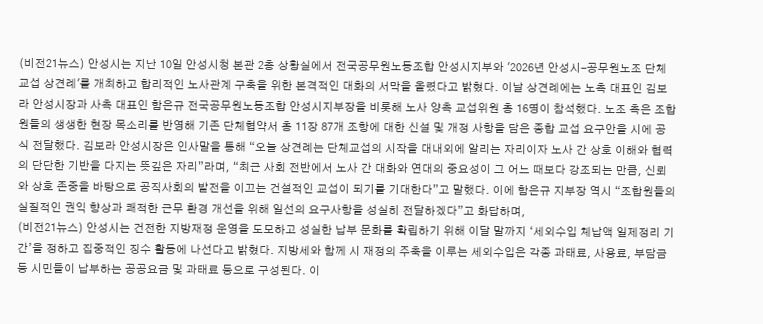(비전21뉴스) 안성시는 지난 10일 안성시청 본관 2층 상황실에서 전국공무원노동조합 안성시지부와 '2026년 안성시-공무원노조 단체교섭 상견례'를 개최하고 합리적인 노사관계 구축을 위한 본격적인 대화의 서막을 올렸다고 밝혔다. 이날 상견례에는 노측 대표인 김보라 안성시장과 사측 대표인 함은규 전국공무원노동조합 안성시지부장을 비롯해 노사 양측 교섭위원 총 16명이 참석했다. 노조 측은 조합원들의 생생한 현장 목소리를 반영해 기존 단체협약서 총 11장 87개 조항에 대한 신설 및 개정 사항을 담은 종합 교섭 요구안을 시에 공식 전달했다. 김보라 안성시장은 인사말을 통해 “오늘 상견례는 단체교섭의 시작을 대내외에 알리는 자리이자 노사 간 상호 이해와 협력의 단단한 기반을 다지는 뜻깊은 자리”라며, “최근 사회 전반에서 노사 간 대화와 연대의 중요성이 그 어느 때보다 강조되는 만큼, 신뢰와 상호 존중을 바탕으로 공직사회의 발전을 이끄는 건설적인 교섭이 되기를 기대한다”고 말했다. 이에 함은규 지부장 역시 “조합원들의 실질적인 권익 향상과 쾌적한 근무 환경 개선을 위해 일선의 요구사항을 성실히 전달하겠다”고 화답하며,
(비전21뉴스) 안성시는 건전한 지방재정 운영을 도모하고 성실한 납부 문화를 확립하기 위해 이달 말까지 ‘세외수입 체납액 일제정리 기간’을 정하고 집중적인 징수 활동에 나선다고 밝혔다. 지방세와 함께 시 재정의 주축을 이루는 세외수입은 각종 과태료, 사용료, 부담금 등 시민들이 납부하는 공공요금 및 과태료 등으로 구성된다. 이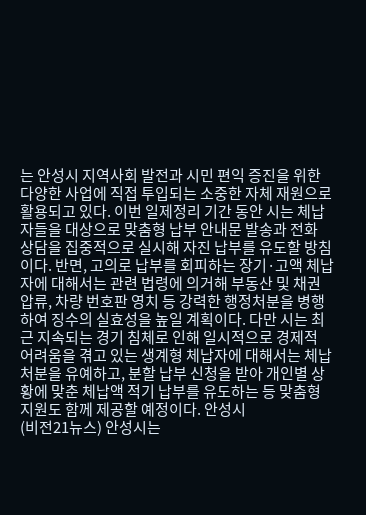는 안성시 지역사회 발전과 시민 편익 증진을 위한 다양한 사업에 직접 투입되는 소중한 자체 재원으로 활용되고 있다. 이번 일제정리 기간 동안 시는 체납자들을 대상으로 맞춤형 납부 안내문 발송과 전화 상담을 집중적으로 실시해 자진 납부를 유도할 방침이다. 반면, 고의로 납부를 회피하는 장기·고액 체납자에 대해서는 관련 법령에 의거해 부동산 및 채권 압류, 차량 번호판 영치 등 강력한 행정처분을 병행하여 징수의 실효성을 높일 계획이다. 다만 시는 최근 지속되는 경기 침체로 인해 일시적으로 경제적 어려움을 겪고 있는 생계형 체납자에 대해서는 체납 처분을 유예하고, 분할 납부 신청을 받아 개인별 상황에 맞춘 체납액 적기 납부를 유도하는 등 맞춤형 지원도 함께 제공할 예정이다. 안성시
(비전21뉴스) 안성시는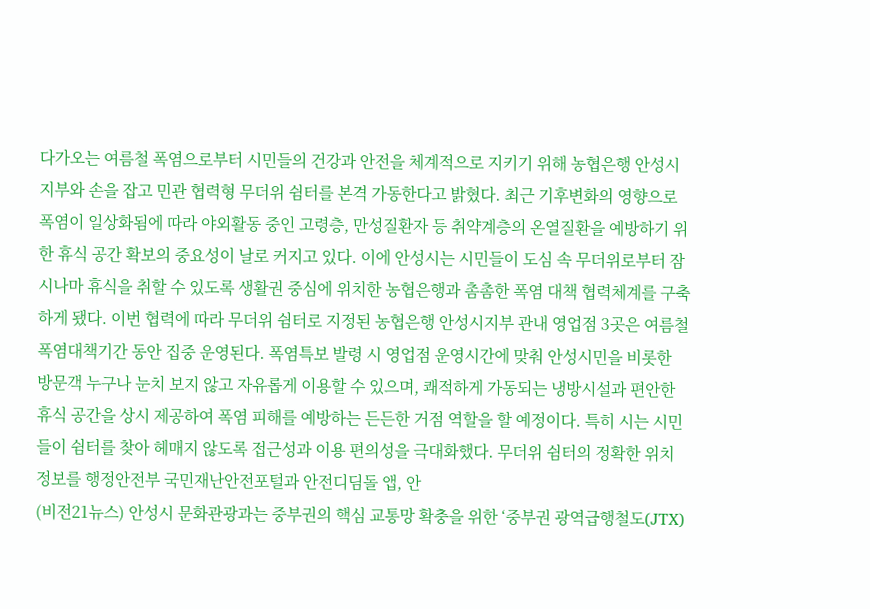다가오는 여름철 폭염으로부터 시민들의 건강과 안전을 체계적으로 지키기 위해 농협은행 안성시지부와 손을 잡고 민관 협력형 무더위 쉼터를 본격 가동한다고 밝혔다. 최근 기후변화의 영향으로 폭염이 일상화됨에 따라 야외활동 중인 고령층, 만성질환자 등 취약계층의 온열질환을 예방하기 위한 휴식 공간 확보의 중요성이 날로 커지고 있다. 이에 안성시는 시민들이 도심 속 무더위로부터 잠시나마 휴식을 취할 수 있도록 생활권 중심에 위치한 농협은행과 촘촘한 폭염 대책 협력체계를 구축하게 됐다. 이번 협력에 따라 무더위 쉼터로 지정된 농협은행 안성시지부 관내 영업점 3곳은 여름철 폭염대책기간 동안 집중 운영된다. 폭염특보 발령 시 영업점 운영시간에 맞춰 안성시민을 비롯한 방문객 누구나 눈치 보지 않고 자유롭게 이용할 수 있으며, 쾌적하게 가동되는 냉방시설과 편안한 휴식 공간을 상시 제공하여 폭염 피해를 예방하는 든든한 거점 역할을 할 예정이다. 특히 시는 시민들이 쉼터를 찾아 헤매지 않도록 접근성과 이용 편의성을 극대화했다. 무더위 쉼터의 정확한 위치 정보를 행정안전부 국민재난안전포털과 안전디딤돌 앱, 안
(비전21뉴스) 안성시 문화관광과는 중부권의 핵심 교통망 확충을 위한 ‘중부권 광역급행철도(JTX)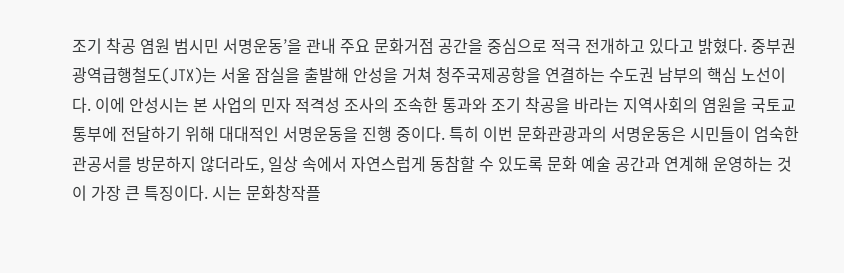조기 착공 염원 범시민 서명운동’을 관내 주요 문화거점 공간을 중심으로 적극 전개하고 있다고 밝혔다. 중부권 광역급행철도(JTX)는 서울 잠실을 출발해 안성을 거쳐 청주국제공항을 연결하는 수도권 남부의 핵심 노선이다. 이에 안성시는 본 사업의 민자 적격성 조사의 조속한 통과와 조기 착공을 바라는 지역사회의 염원을 국토교통부에 전달하기 위해 대대적인 서명운동을 진행 중이다. 특히 이번 문화관광과의 서명운동은 시민들이 엄숙한 관공서를 방문하지 않더라도, 일상 속에서 자연스럽게 동참할 수 있도록 문화 예술 공간과 연계해 운영하는 것이 가장 큰 특징이다. 시는 문화창작플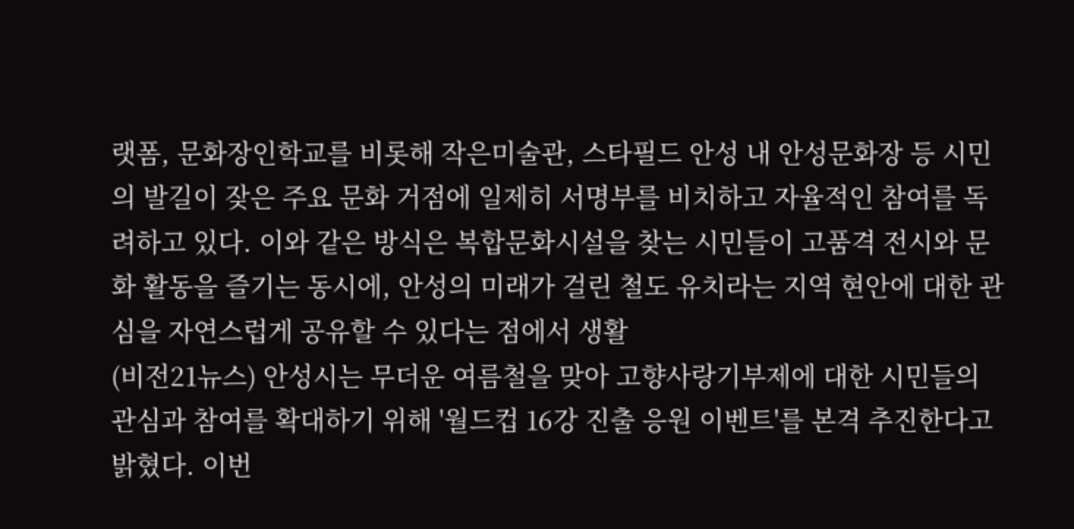랫폼, 문화장인학교를 비롯해 작은미술관, 스타필드 안성 내 안성문화장 등 시민의 발길이 잦은 주요 문화 거점에 일제히 서명부를 비치하고 자율적인 참여를 독려하고 있다. 이와 같은 방식은 복합문화시설을 찾는 시민들이 고품격 전시와 문화 활동을 즐기는 동시에, 안성의 미래가 걸린 철도 유치라는 지역 현안에 대한 관심을 자연스럽게 공유할 수 있다는 점에서 생활
(비전21뉴스) 안성시는 무더운 여름철을 맞아 고향사랑기부제에 대한 시민들의 관심과 참여를 확대하기 위해 '월드컵 16강 진출 응원 이벤트'를 본격 추진한다고 밝혔다. 이번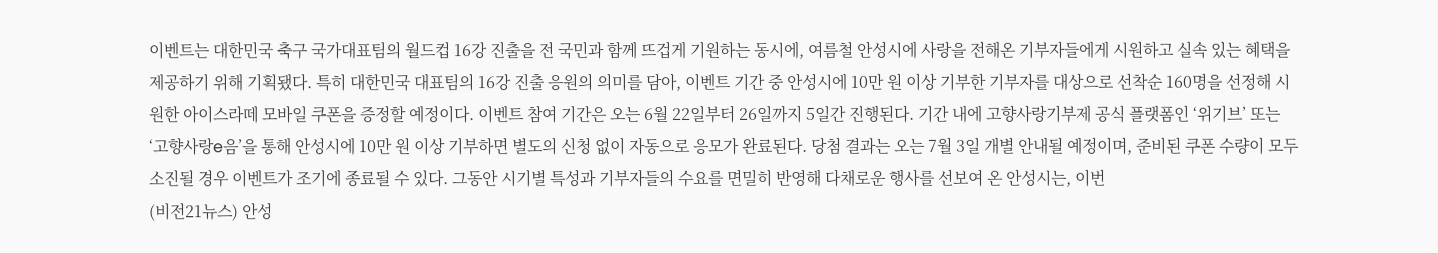이벤트는 대한민국 축구 국가대표팀의 월드컵 16강 진출을 전 국민과 함께 뜨겁게 기원하는 동시에, 여름철 안성시에 사랑을 전해온 기부자들에게 시원하고 실속 있는 혜택을 제공하기 위해 기획됐다. 특히 대한민국 대표팀의 16강 진출 응원의 의미를 담아, 이벤트 기간 중 안성시에 10만 원 이상 기부한 기부자를 대상으로 선착순 160명을 선정해 시원한 아이스라떼 모바일 쿠폰을 증정할 예정이다. 이벤트 참여 기간은 오는 6월 22일부터 26일까지 5일간 진행된다. 기간 내에 고향사랑기부제 공식 플랫폼인 ‘위기브’ 또는 ‘고향사랑e음’을 통해 안성시에 10만 원 이상 기부하면 별도의 신청 없이 자동으로 응모가 완료된다. 당첨 결과는 오는 7월 3일 개별 안내될 예정이며, 준비된 쿠폰 수량이 모두 소진될 경우 이벤트가 조기에 종료될 수 있다. 그동안 시기별 특성과 기부자들의 수요를 면밀히 반영해 다채로운 행사를 선보여 온 안성시는, 이번
(비전21뉴스) 안성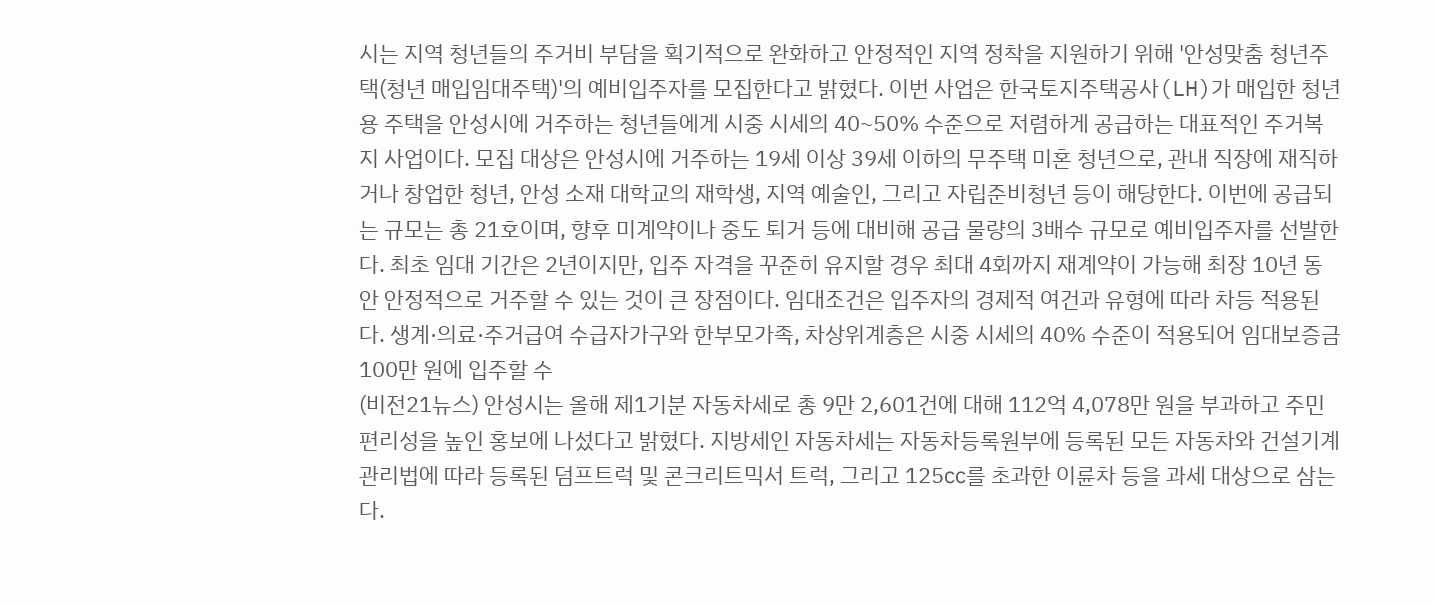시는 지역 청년들의 주거비 부담을 획기적으로 완화하고 안정적인 지역 정착을 지원하기 위해 '안성맞춤 청년주택(청년 매입임대주택)'의 예비입주자를 모집한다고 밝혔다. 이번 사업은 한국토지주택공사(LH)가 매입한 청년용 주택을 안성시에 거주하는 청년들에게 시중 시세의 40~50% 수준으로 저렴하게 공급하는 대표적인 주거복지 사업이다. 모집 대상은 안성시에 거주하는 19세 이상 39세 이하의 무주택 미혼 청년으로, 관내 직장에 재직하거나 창업한 청년, 안성 소재 대학교의 재학생, 지역 예술인, 그리고 자립준비청년 등이 해당한다. 이번에 공급되는 규모는 총 21호이며, 향후 미계약이나 중도 퇴거 등에 대비해 공급 물량의 3배수 규모로 예비입주자를 선발한다. 최초 임대 기간은 2년이지만, 입주 자격을 꾸준히 유지할 경우 최대 4회까지 재계약이 가능해 최장 10년 동안 안정적으로 거주할 수 있는 것이 큰 장점이다. 임대조건은 입주자의 경제적 여건과 유형에 따라 차등 적용된다. 생계·의료·주거급여 수급자가구와 한부모가족, 차상위계층은 시중 시세의 40% 수준이 적용되어 임대보증금 100만 원에 입주할 수
(비전21뉴스) 안성시는 올해 제1기분 자동차세로 총 9만 2,601건에 대해 112억 4,078만 원을 부과하고 주민 편리성을 높인 홍보에 나섰다고 밝혔다. 지방세인 자동차세는 자동차등록원부에 등록된 모든 자동차와 건설기계관리법에 따라 등록된 덤프트럭 및 콘크리트믹서 트럭, 그리고 125㏄를 초과한 이륜차 등을 과세 대상으로 삼는다.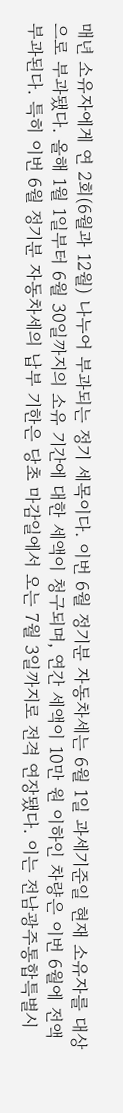매년 소유자에게 연 2회(6월과 12월) 나누어 부과되는 정기 세목이다. 이번 6월 정기분 자동차세는 6월 1일 과세기준일 현재 소유자를 대상으로 부과됐다. 올해 1월 1일부터 6월 30일까지의 소유 기간에 대한 세액이 청구되며, 연간 세액이 10만 원 이하인 차량은 이번 6월에 전액 부과된다. 특히 이번 6월 정기분 자동차세의 납부 기한은 당초 마감일에서 오는 7월 3일까지로 전격 연장됐다. 이는 전남광주통합특별시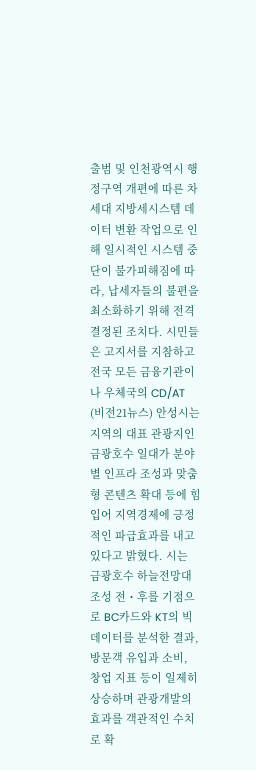출범 및 인천광역시 행정구역 개편에 따른 차세대 지방세시스템 데이터 변환 작업으로 인해 일시적인 시스템 중단이 불가피해짐에 따라, 납세자들의 불편을 최소화하기 위해 전격 결정된 조치다. 시민들은 고지서를 지참하고 전국 모든 금융기관이나 우체국의 CD/AT
(비전21뉴스) 안성시는 지역의 대표 관광지인 금광호수 일대가 분야별 인프라 조성과 맞춤형 콘텐츠 확대 등에 힘입어 지역경제에 긍정적인 파급효과를 내고 있다고 밝혔다. 시는 금광호수 하늘전망대 조성 전・후를 기점으로 BC카드와 KT의 빅데이터를 분석한 결과, 방문객 유입과 소비, 창업 지표 등이 일제히 상승하며 관광개발의 효과를 객관적인 수치로 확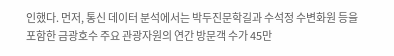인했다. 먼저, 통신 데이터 분석에서는 박두진문학길과 수석정 수변화원 등을 포함한 금광호수 주요 관광자원의 연간 방문객 수가 45만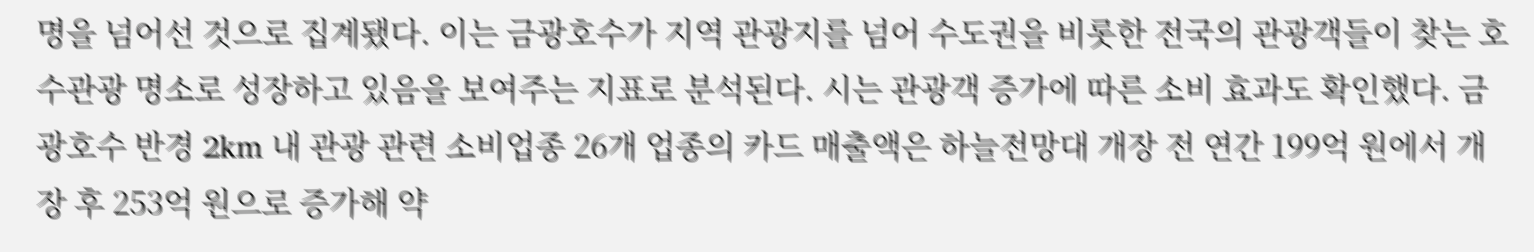명을 넘어선 것으로 집계됐다. 이는 금광호수가 지역 관광지를 넘어 수도권을 비롯한 전국의 관광객들이 찾는 호수관광 명소로 성장하고 있음을 보여주는 지표로 분석된다. 시는 관광객 증가에 따른 소비 효과도 확인했다. 금광호수 반경 2km 내 관광 관련 소비업종 26개 업종의 카드 매출액은 하늘전망대 개장 전 연간 199억 원에서 개장 후 253억 원으로 증가해 약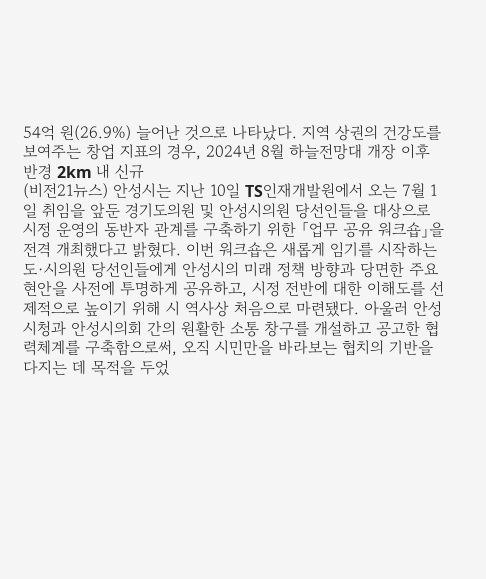54억 원(26.9%) 늘어난 것으로 나타났다. 지역 상권의 건강도를 보여주는 창업 지표의 경우, 2024년 8월 하늘전망대 개장 이후 반경 2km 내 신규
(비전21뉴스) 안성시는 지난 10일 TS인재개발원에서 오는 7월 1일 취임을 앞둔 경기도의원 및 안성시의원 당선인들을 대상으로 시정 운영의 동반자 관계를 구축하기 위한 「업무 공유 워크숍」을 전격 개최했다고 밝혔다. 이번 워크숍은 새롭게 임기를 시작하는 도·시의원 당선인들에게 안성시의 미래 정책 방향과 당면한 주요 현안을 사전에 투명하게 공유하고, 시정 전반에 대한 이해도를 선제적으로 높이기 위해 시 역사상 처음으로 마련됐다. 아울러 안성시청과 안성시의회 간의 원활한 소통 창구를 개설하고 공고한 협력체계를 구축함으로써, 오직 시민만을 바라보는 협치의 기반을 다지는 데 목적을 두었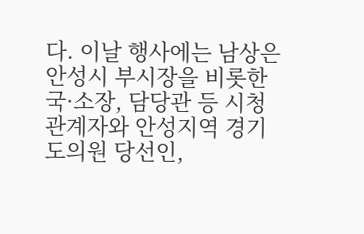다. 이날 행사에는 남상은 안성시 부시장을 비롯한 국·소장, 담당관 등 시청 관계자와 안성지역 경기도의원 당선인,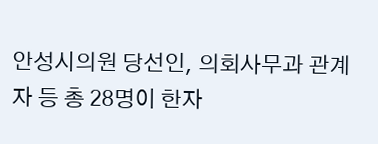안성시의원 당선인, 의회사무과 관계자 등 총 28명이 한자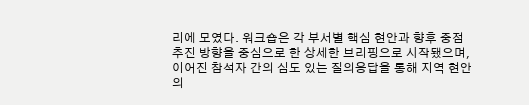리에 모였다. 워크숍은 각 부서별 핵심 현안과 향후 중점 추진 방향을 중심으로 한 상세한 브리핑으로 시작됐으며, 이어진 참석자 간의 심도 있는 질의응답을 통해 지역 현안의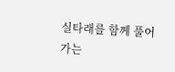실타래를 함께 풀어가는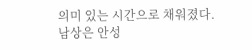의미 있는 시간으로 채워졌다. 남상은 안성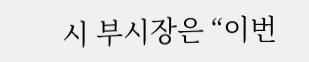시 부시장은 “이번